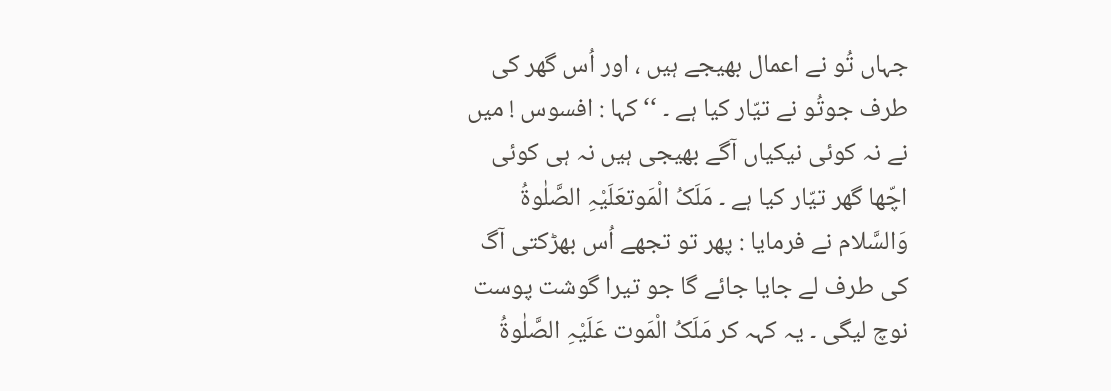جہاں تُو نے اعمال بھیجے ہیں ، اور اُس گھر کی طرف جوتُو نے تیّار کیا ہے ۔ ‘‘ کہا : افسوس ! میں نے نہ کوئی نیکیاں آگے بھیجی ہیں نہ ہی کوئی اچّھا گھر تیّار کیا ہے ۔ مَلَکُ الْمَوتعَلَیْہِ الصَّلٰوۃُ وَالسَّلام نے فرمایا : پھر تو تجھے اُس بھڑکتی آگ کی طرف لے جایا جائے گا جو تیرا گوشت پوست نوچ لیگی ۔ یہ کہہ کر مَلَکُ الْمَوت عَلَیْہِ الصَّلٰوۃُ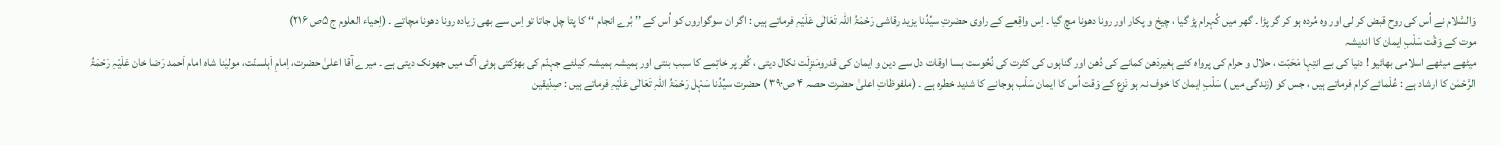وَالسَّلام نے اُس کی روح قبض کر لی اور وہ مُردہ ہو کر گر پڑا ۔ گھر میں کُہرام پڑ گیا ، چیخ و پکار اور رونا دھونا مچ گیا ۔ اِس واقِعے کے راوی حضرتِ سیِّدُنا یزید رقاشی رَحْمَۃُ اللہ تَعَالٰی عَلَیْہِ فرماتے ہیں : اگر ان سوگواروں کو اُس کے ’’ بُرے انجام ‘‘ کا پتا چل جاتا تو اِس سے بھی زیادہ رونا دھونا مچاتے ۔ (اِحیاء العلوم ج ۵ص ۲۱۶)
موت کے وَقْت سَلْبِ ایمان کا اندیشہ
میٹھے میٹھے اسلامی بھائیو ! دنیا کی بے انتِہا مَحَبّت ، حلال و حرام کی پرواہ کئے بِغیردَھن کمانے کی دُھن اور گناہوں کی کثرت کی نُحُوست بسا اوقات دل سے دین و ایمان کی قدرومَنزِلَت نکال دیتی ، کُفر پر خاتِمے کا سبب بنتی اور ہمیشہ ہمیشہ کیلئے جہنّم کی بھڑکتی ہوئی آگ میں جھونک دیتی ہے ۔ میرے آقا اعلیٰ حضرت، اِمامِ اَہلسنّت، مولیٰنا شاہ امام اَحمد رَضا خان عَلَیْہِ رَحْمَۃُ الرَّحْمٰن کا ارشاد ہے : عُلَمائے کرام فرماتے ہیں ، جس کو (زندگی میں ) سَلْبِ ایمان کا خوف نہ ہو نَزع کے وَقت اُس کا ایمان سَلْب ہوجانے کا شدید خطرہ ہے ۔ (ملفوظاتِ اعلیٰ حضرت حصہ ۴ ص۳۹۰ ) حضرت سیِّدُنا سَہْل رَحْمَۃُ اللہِ تَعَالٰی عَلَیْہِ فرماتے ہیں : صِدّیقین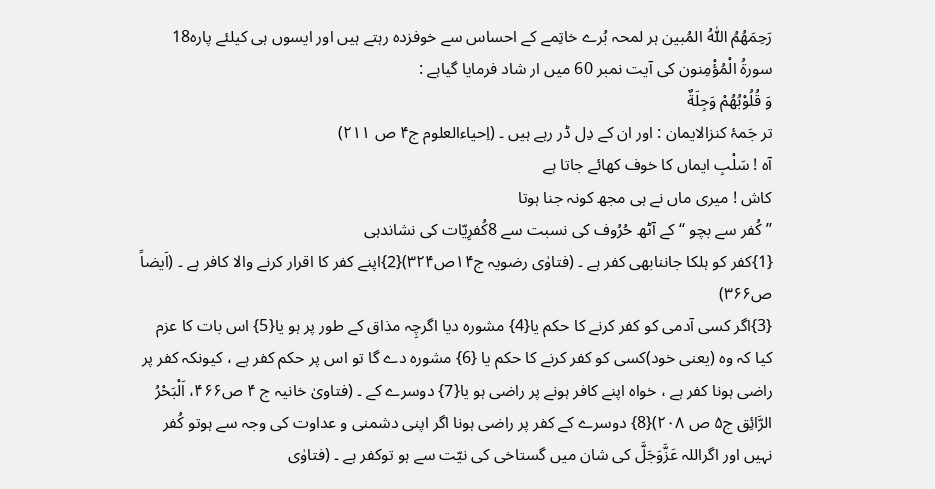رَحِمَھُمُ اللّٰہُ المُبین ہر لمحہ بُرے خاتِمے کے احساس سے خوفزدہ رہتے ہیں اور ایسوں ہی کیلئے پارہ18 سورۃُ الْمُؤْمِنون کی آیت نمبر 60 میں ار شاد فرمایا گیاہے :
وَ قُلُوْبُهُمْ وَجِلَةٌ
تر جَمۂ کنزالایمان : اور ان کے دِل ڈر رہے ہیں ۔ (اِحیاءالعلوم ج۴ ص ۲۱۱)
آہ ! سَلْبِ ایماں کا خوف کھائے جاتا ہے
کاش ! میری ماں نے ہی مجھ کونہ جنا ہوتا
’’ کُفر سے بچو ‘‘ کے آٹھ حُرُوف کی نسبت سے 8کُفرِیّات کی نشاندہی
{1}کفر کو ہلکا جاننابھی کفر ہے ۔ (فتاوٰی رضویہ ج۱۴ص۳۲۴){2}اپنے کفر کا اقرار کرنے والا کافر ہے ۔ (اَیضاً ص۳۶۶)
{3}اگر کسی آدمی کو کفر کرنے کا حکم یا{4} مشورہ دیا اگرچِہ مذاق کے طور پر ہو یا{5} اس بات کا عزم کیا کہ وہ (یعنی خود)کسی کو کفر کرنے کا حکم یا {6} مشورہ دے گا تو اس پر حکم کفر ہے ، کیونکہ کفر پر راضی ہونا کفر ہے ، خواہ اپنے کافر ہونے پر راضی ہو یا{7} دوسرے کے ۔ (فتاویٰ خانیہ ج ۴ ص۴۶۶، اَلْبَحْرُ الرَّائِق ج۵ ص ۲۰۸){8} دوسرے کے کفر پر راضی ہونا اگر اپنی دشمنی و عداوت کی وجہ سے ہوتو کُفر نہیں اور اگراللہ عَزَّوَجَلَّ کی شان میں گستاخی کی نیّت سے ہو توکفر ہے ۔ (فتاوٰی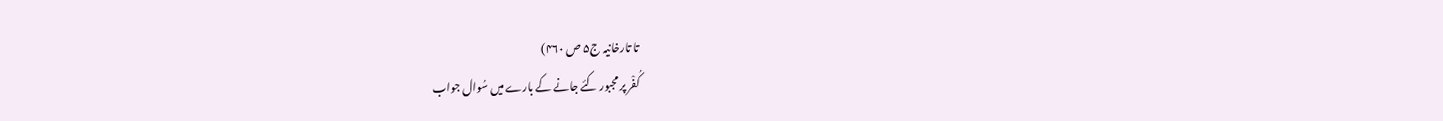تا تارخانیہ ج۵ ص ۴۶۰)
کُفْر پر مجبور کئے جانے کے بارے میں سُوال جواب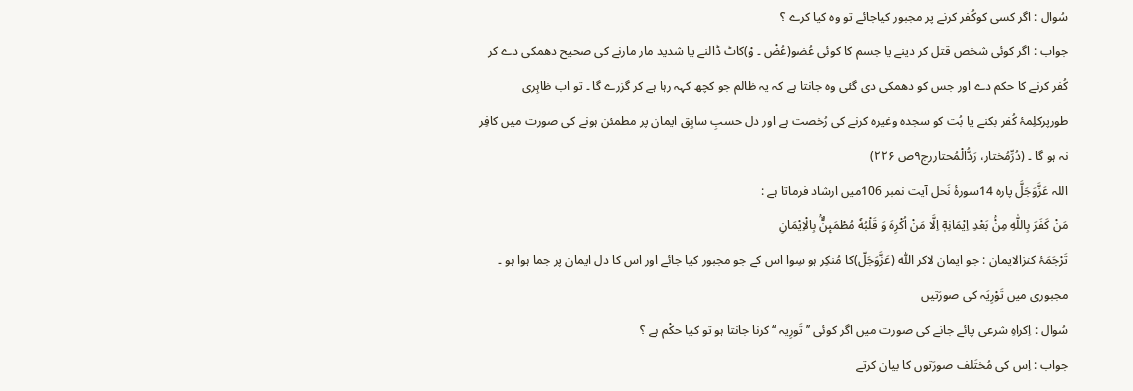سُوال : اگر کسی کوکُفر کرنے پر مجبور کیاجائے تو وہ کیا کرے ؟
جواب : اگر کوئی شخص قتل کر دینے یا جسم کا کوئی عُضو(عُضْ ۔ وْ)کاٹ ڈالنے یا شدید مار مارنے کی صحیح دھمکی دے کر کُفر کرنے کا حکم دے اور جس کو دھمکی دی گئی وہ جانتا ہے کہ یہ ظالم جو کچھ کہہ رہا ہے کر گزرے گا ۔ تو اب ظاہِری طورپرکلِمۂ کُفر بکنے یا بُت کو سجدہ وغیرہ کرنے کی رُخصت ہے اور دل حسبِ سابِق ایمان پر مطمئن ہونے کی صورت میں کافِر نہ ہو گا ۔ (دُرِّمُختار، رَدُّالْمُحتاررج۹ص ۲۲۶)
اللہ عَزَّوَجَلَّ پارہ 14سورۂ نَحل آیت نمبر 106میں ارشاد فرماتا ہے :
مَنْ كَفَرَ بِاللّٰهِ مِنْۢ بَعْدِ اِیْمَانِهٖۤ اِلَّا مَنْ اُكْرِهَ وَ قَلْبُهٗ مُطْمَىٕنٌّۢ بِالْاِیْمَانِ
تَرْجَمَۂ کنزالایمان : جو ایمان لاکر اللّٰہ (عَزَّوَجَلّ)کا مُنکِر ہو سِوا اس کے جو مجبور کیا جائے اور اس کا دل ایمان پر جما ہوا ہو ۔
مجبوری میں تَوْرِیَہ کی صورَتیں
سُوال : اِکراہِ شرعی پائے جانے کی صورت میں اگر کوئی ’’ تَورِیہ ‘‘ کرنا جانتا ہو تو کیا حکْم ہے ؟
جواب : اِس کی مُختَلف صورَتوں کا بیان کرتے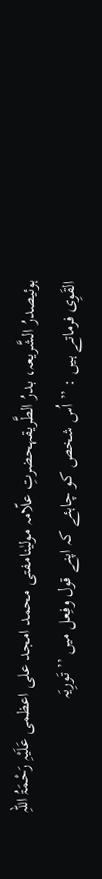ہوئیصدرُ الشَّریعہ، بدرُ الطَّریقہحضرتِ علّامہ مولیٰنامفتی محمد امجد علی اعظمی عَلَیْہِ رَحْمَۃُ اللہِ القَوِی فرماتے ہیں : ’’ اُس شخص کو چاہئے کہ اپنے قول وفِعل میں ’’ تَورِیَہ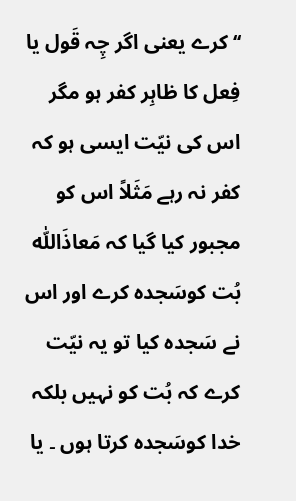‘‘ کرے یعنی اگر چِہ قَول یا فِعل کا ظاہِر کفر ہو مگر اس کی نیّت ایسی ہو کہ کفر نہ رہے مَثَلاً اس کو مجبور کیا گیا کہ مَعاذَاللّٰہ بُت کوسَجدہ کرے اور اس نے سَجدہ کیا تو یہ نیّت کرے کہ بُت کو نہیں بلکہ خدا کوسَجدہ کرتا ہوں ۔ یا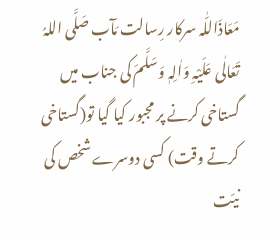مَعَاذَاللّٰہ سرکار رِسالت مَآب صَلَّی اللہُ تَعَالٰی عَلَیْہِ وَاٰلِہٖ وَسَلَّمَ کی جناب میں گستاخی کرنے پر مجبور کیا گیا تو(گستاخی کرتے وقت) کسی دوسرے شخص کی نیّت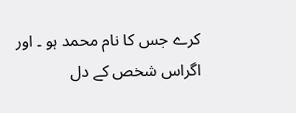کرے جس کا نام محمد ہو ۔ اور اگراس شخص کے دل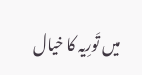میں تَورِیہ کا خیال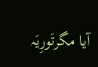آیا مگرتَورِیَہ